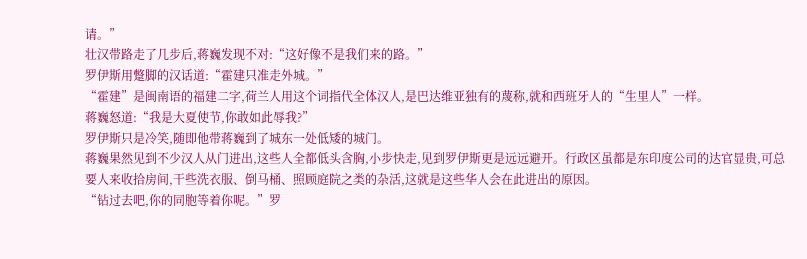请。”
壮汉带路走了几步后,蒋巍发现不对:“这好像不是我们来的路。”
罗伊斯用蹩脚的汉话道:“霍建只准走外城。”
“霍建”是闽南语的福建二字,荷兰人用这个词指代全体汉人,是巴达维亚独有的蔑称,就和西班牙人的“生里人”一样。
蒋巍怒道:“我是大夏使节,你敢如此辱我?”
罗伊斯只是冷笑,随即他带蒋巍到了城东一处低矮的城门。
蒋巍果然见到不少汉人从门进出,这些人全都低头含胸,小步快走,见到罗伊斯更是远远避开。行政区虽都是东印度公司的达官显贵,可总要人来收拾房间,干些洗衣服、倒马桶、照顾庭院之类的杂活,这就是这些华人会在此进出的原因。
“钻过去吧,你的同胞等着你呢。”罗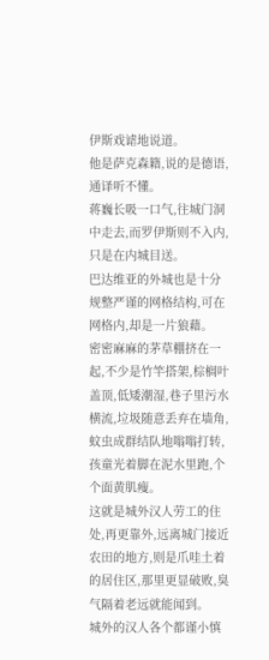伊斯戏谑地说道。
他是萨克森籍,说的是德语,通译听不懂。
蒋巍长吸一口气,往城门洞中走去,而罗伊斯则不入内,只是在内城目送。
巴达维亚的外城也是十分规整严谨的网格结构,可在网格内,却是一片狼藉。
密密麻麻的茅草棚挤在一起,不少是竹竿搭架,棕榈叶盖顶,低矮潮湿,巷子里污水横流,垃圾随意丢弃在墙角,蚊虫成群结队地嗡嗡打转,孩童光着脚在泥水里跑,个个面黄肌瘦。
这就是城外汉人劳工的住处,再更靠外,远离城门接近农田的地方,则是爪哇土着的居住区,那里更显破败,臭气隔着老远就能闻到。
城外的汉人各个都谨小慎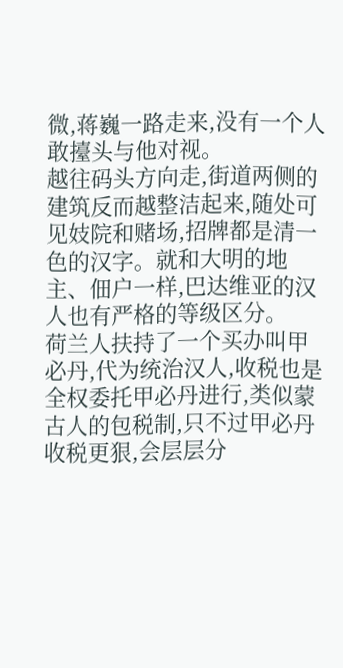微,蒋巍一路走来,没有一个人敢擡头与他对视。
越往码头方向走,街道两侧的建筑反而越整洁起来,随处可见妓院和赌场,招牌都是清一色的汉字。就和大明的地主、佃户一样,巴达维亚的汉人也有严格的等级区分。
荷兰人扶持了一个买办叫甲必丹,代为统治汉人,收税也是全权委托甲必丹进行,类似蒙古人的包税制,只不过甲必丹收税更狠,会层层分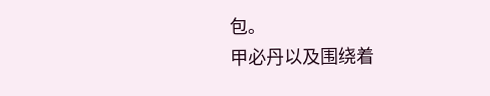包。
甲必丹以及围绕着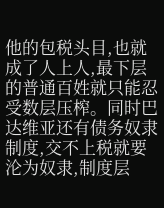他的包税头目,也就成了人上人,最下层的普通百姓就只能忍受数层压榨。同时巴达维亚还有债务奴隶制度,交不上税就要沦为奴隶,制度层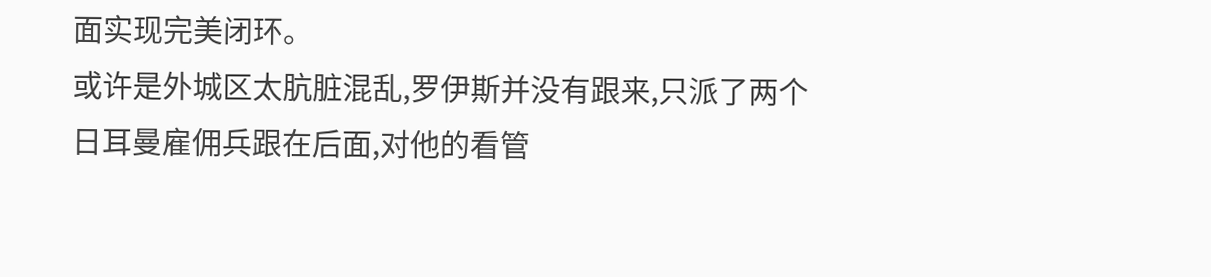面实现完美闭环。
或许是外城区太肮脏混乱,罗伊斯并没有跟来,只派了两个日耳曼雇佣兵跟在后面,对他的看管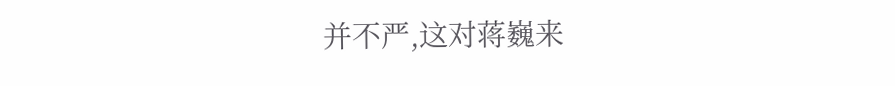并不严,这对蒋巍来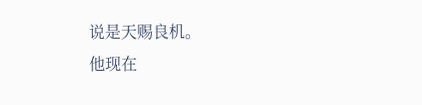说是天赐良机。
他现在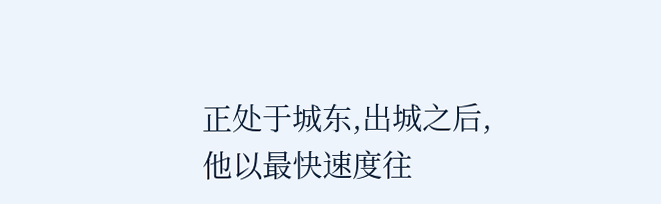正处于城东,出城之后,他以最快速度往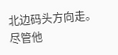北边码头方向走。
尽管他